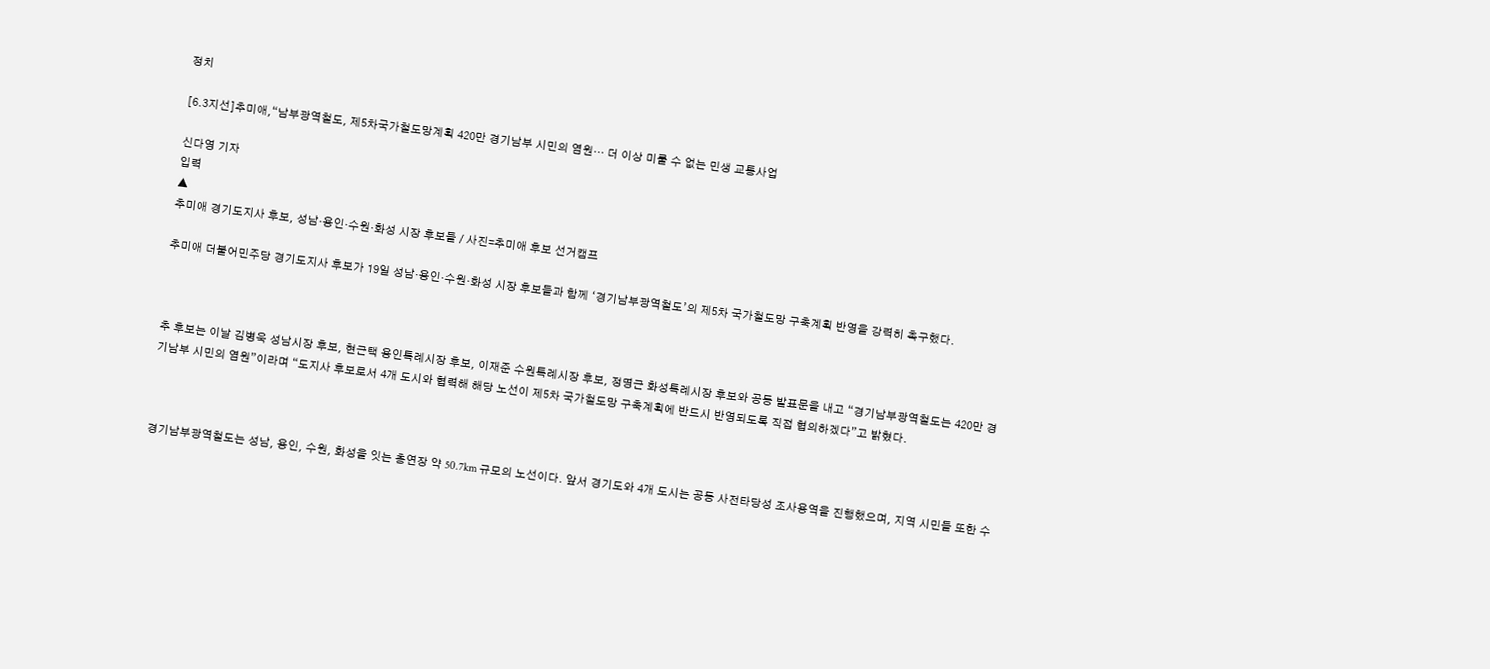정치

[6.3지선]추미애,“남부광역철도, 제5차국가철도망계획 420만 경기남부 시민의 염원… 더 이상 미룰 수 없는 민생 교통사업

신다영 기자
입력
▲
추미애 경기도지사 후보, 성남·용인·수원·화성 시장 후보들 / 사진=추미애 후보 선거캠프

추미애 더불어민주당 경기도지사 후보가 19일 성남·용인·수원·화성 시장 후보들과 함께 ‘경기남부광역철도’의 제5차 국가철도망 구축계획 반영을 강력히 촉구했다.



추 후보는 이날 김병욱 성남시장 후보, 현근택 용인특례시장 후보, 이재준 수원특례시장 후보, 정명근 화성특례시장 후보와 공동 발표문을 내고 “경기남부광역철도는 420만 경기남부 시민의 염원”이라며 “도지사 후보로서 4개 도시와 협력해 해당 노선이 제5차 국가철도망 구축계획에 반드시 반영되도록 직접 협의하겠다”고 밝혔다.



경기남부광역철도는 성남, 용인, 수원, 화성을 잇는 총연장 약 50.7km 규모의 노선이다. 앞서 경기도와 4개 도시는 공동 사전타당성 조사용역을 진행했으며, 지역 시민들 또한 수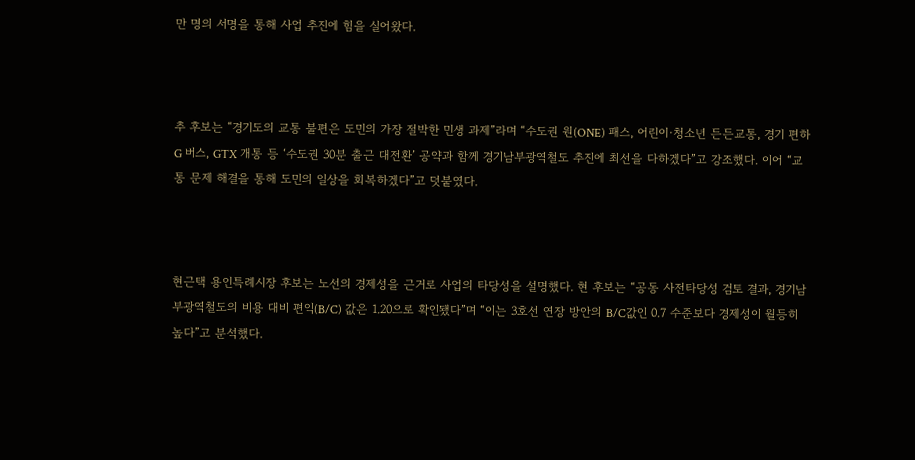만 명의 서명을 통해 사업 추진에 힘을 실어왔다.



추 후보는 “경기도의 교통 불편은 도민의 가장 절박한 민생 과제”라며 “수도권 원(ONE) 패스, 어린이·청소년 든든교통, 경기 편하G 버스, GTX 개통 등 ‘수도권 30분 출근 대전환’ 공약과 함께 경기남부광역철도 추진에 최선을 다하겠다”고 강조했다. 이어 “교통 문제 해결을 통해 도민의 일상을 회복하겠다”고 덧붙였다.



현근택 용인특례시장 후보는 노선의 경제성을 근거로 사업의 타당성을 설명했다. 현 후보는 “공동 사전타당성 검토 결과, 경기남부광역철도의 비용 대비 편익(B/C) 값은 1.20으로 확인됐다”며 “이는 3호선 연장 방안의 B/C값인 0.7 수준보다 경제성이 월등히 높다”고 분석했다.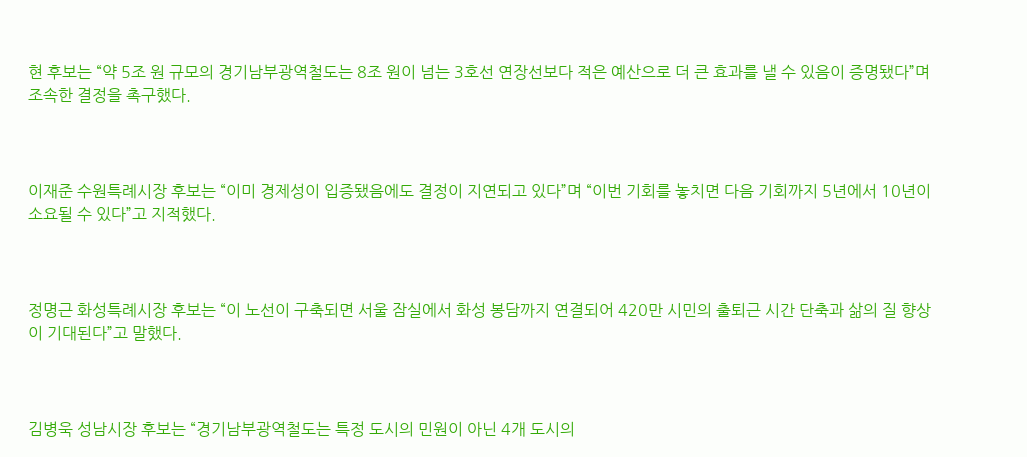현 후보는 “약 5조 원 규모의 경기남부광역철도는 8조 원이 넘는 3호선 연장선보다 적은 예산으로 더 큰 효과를 낼 수 있음이 증명됐다”며 조속한 결정을 촉구했다.



이재준 수원특례시장 후보는 “이미 경제성이 입증됐음에도 결정이 지연되고 있다”며 “이번 기회를 놓치면 다음 기회까지 5년에서 10년이 소요될 수 있다”고 지적했다.



정명근 화성특례시장 후보는 “이 노선이 구축되면 서울 잠실에서 화성 봉담까지 연결되어 420만 시민의 출퇴근 시간 단축과 삶의 질 향상이 기대된다”고 말했다.



김병욱 성남시장 후보는 “경기남부광역철도는 특정 도시의 민원이 아닌 4개 도시의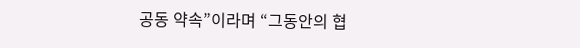공동 약속”이라며 “그동안의 협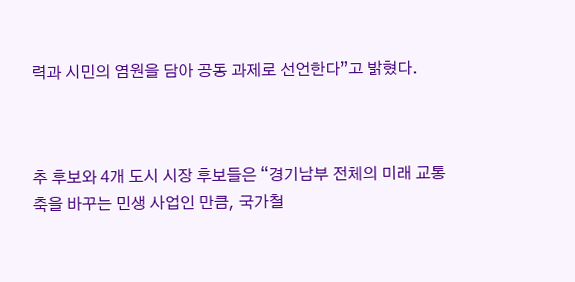력과 시민의 염원을 담아 공동 과제로 선언한다”고 밝혔다.



추 후보와 4개 도시 시장 후보들은 “경기남부 전체의 미래 교통축을 바꾸는 민생 사업인 만큼, 국가철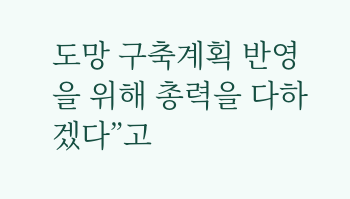도망 구축계획 반영을 위해 총력을 다하겠다”고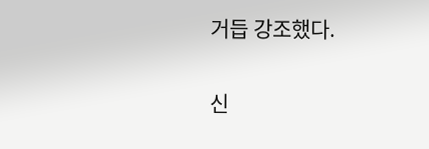거듭 강조했다.

신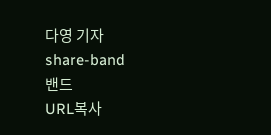다영 기자
share-band
밴드
URL복사